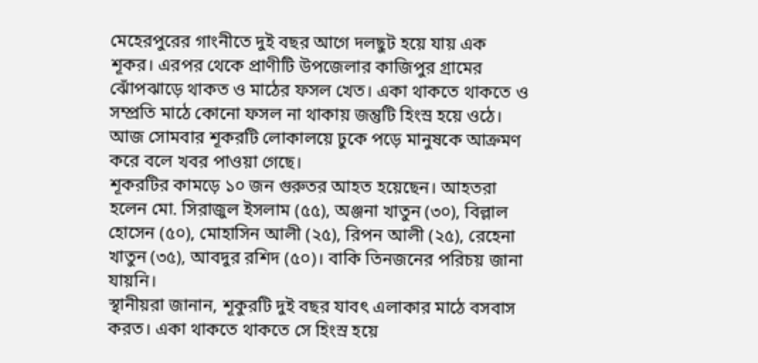মেহেরপুরের গাংনীতে দুই বছর আগে দলছুট হয়ে যায় এক শূকর। এরপর থেকে প্রাণীটি উপজেলার কাজিপুর গ্রামের ঝোঁপঝাড়ে থাকত ও মাঠের ফসল খেত। একা থাকতে থাকতে ও সম্প্রতি মাঠে কোনো ফসল না থাকায় জন্তুটি হিংস্র হয়ে ওঠে। আজ সোমবার শূকরটি লোকালয়ে ঢুকে পড়ে মানুষকে আক্রমণ করে বলে খবর পাওয়া গেছে।
শূকরটির কামড়ে ১০ জন গুরুতর আহত হয়েছেন। আহতরা হলেন মো. সিরাজুল ইসলাম (৫৫), অঞ্জনা খাতুন (৩০), বিল্লাল হোসেন (৫০), মোহাসিন আলী (২৫), রিপন আলী (২৫), রেহেনা খাতুন (৩৫), আবদুর রশিদ (৫০)। বাকি তিনজনের পরিচয় জানা যায়নি।
স্থানীয়রা জানান, শূকুরটি দুই বছর যাবৎ এলাকার মাঠে বসবাস করত। একা থাকতে থাকতে সে হিংস্র হয়ে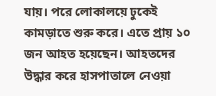যায়। পরে লোকালয়ে ঢুকেই কামড়াতে শুরু করে। এতে প্রায় ১০ জন আহত হয়েছেন। আহতদের উদ্ধার করে হাসপাতালে নেওয়া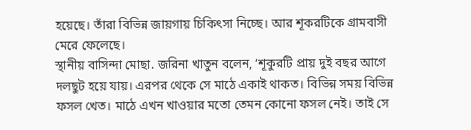হয়েছে। তাঁরা বিভিন্ন জায়গায় চিকিৎসা নিচ্ছে। আর শূকরটিকে গ্রামবাসী মেরে ফেলেছে।
স্থানীয় বাসিন্দা মোছা. জরিনা খাতুন বলেন, ‘শূকুরটি প্রায় দুই বছর আগে দলছুট হয়ে যায়। এরপর থেকে সে মাঠে একাই থাকত। বিভিন্ন সময় বিভিন্ন ফসল খেত। মাঠে এখন খাওয়ার মতো তেমন কোনো ফসল নেই। তাই সে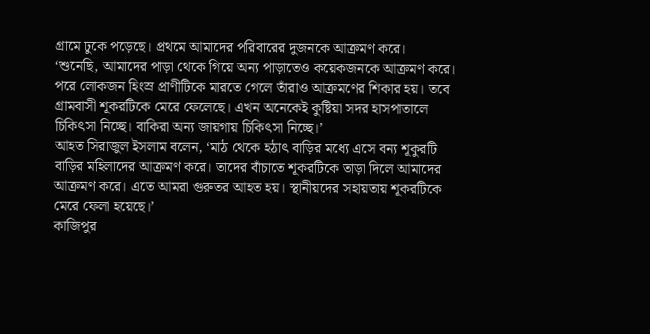গ্রামে ঢুকে পড়েছে। প্রথমে আমাদের পরিবারের দুজনকে আক্রমণ করে।
‘শুনেছি, আমাদের পাড়া থেকে গিয়ে অন্য পাড়াতেও কয়েকজনকে আক্রমণ করে। পরে লোকজন হিংস্র প্রাণীটিকে মারতে গেলে তাঁরাও আক্রমণের শিকার হয়। তবে গ্রামবাসী শূকরটিকে মেরে ফেলেছে। এখন অনেকেই কুষ্টিয়া সদর হাসপাতালে চিকিৎসা নিচ্ছে। বাকিরা অন্য জায়গায় চিকিৎসা নিচ্ছে।’
আহত সিরাজুল ইসলাম বলেন, ‘মাঠ থেকে হঠাৎ বাড়ির মধ্যে এসে বন্য শূকুরটি বাড়ির মহিলাদের আক্রমণ করে। তাদের বাঁচাতে শূকরটিকে তাড়া দিলে আমাদের আক্রমণ করে। এতে আমরা গুরুতর আহত হয়। স্থানীয়দের সহায়তায় শূকরটিকে মেরে ফেলা হয়েছে।’
কাজিপুর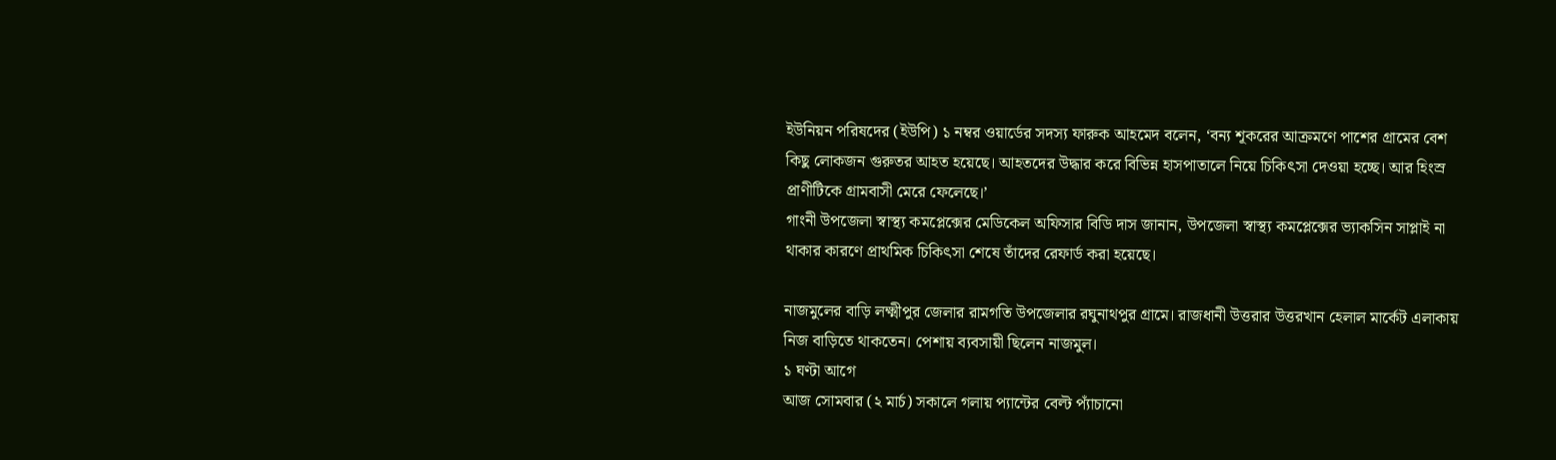ইউনিয়ন পরিষদের (ইউপি) ১ নম্বর ওয়ার্ডের সদস্য ফারুক আহমেদ বলেন, ‘বন্য শূকরের আক্রমণে পাশের গ্রামের বেশ কিছু লোকজন গুরুতর আহত হয়েছে। আহতদের উদ্ধার করে বিভিন্ন হাসপাতালে নিয়ে চিকিৎসা দেওয়া হচ্ছে। আর হিংস্র প্রাণীটিকে গ্রামবাসী মেরে ফেলেছে।’
গাংনী উপজেলা স্বাস্থ্য কমপ্লেক্সের মেডিকেল অফিসার বিডি দাস জানান, উপজেলা স্বাস্থ্য কমপ্লেক্সের ভ্যাকসিন সাপ্লাই না থাকার কারণে প্রাথমিক চিকিৎসা শেষে তাঁদের রেফার্ড করা হয়েছে।

নাজমুলের বাড়ি লক্ষ্মীপুর জেলার রামগতি উপজেলার রঘুনাথপুর গ্রামে। রাজধানী উত্তরার উত্তরখান হেলাল মার্কেট এলাকায় নিজ বাড়িতে থাকতেন। পেশায় ব্যবসায়ী ছিলেন নাজমুল।
১ ঘণ্টা আগে
আজ সোমবার (২ মার্চ) সকালে গলায় প্যান্টের বেল্ট প্যাঁচানো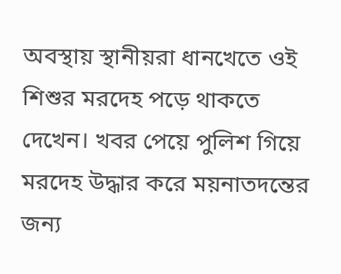অবস্থায় স্থানীয়রা ধানখেতে ওই শিশুর মরদেহ পড়ে থাকতে দেখেন। খবর পেয়ে পুলিশ গিয়ে মরদেহ উদ্ধার করে ময়নাতদন্তের জন্য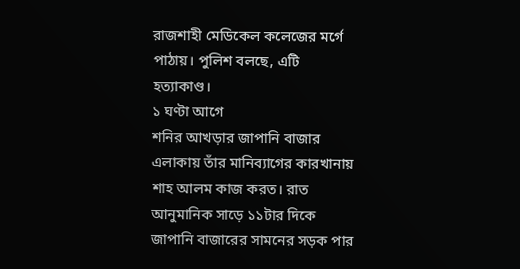রাজশাহী মেডিকেল কলেজের মর্গে পাঠায়। পুলিশ বলছে, এটি হত্যাকাণ্ড।
১ ঘণ্টা আগে
শনির আখড়ার জাপানি বাজার এলাকায় তাঁর মানিব্যাগের কারখানায় শাহ আলম কাজ করত। রাত আনুমানিক সাড়ে ১১টার দিকে জাপানি বাজারের সামনের সড়ক পার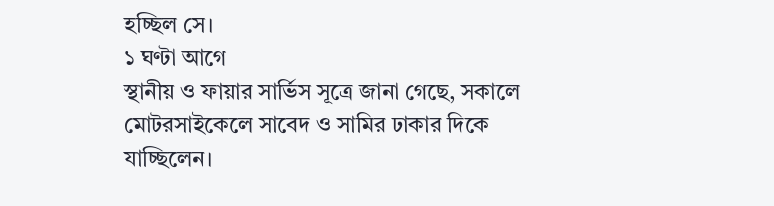হচ্ছিল সে।
১ ঘণ্টা আগে
স্থানীয় ও ফায়ার সার্ভিস সূত্রে জানা গেছে, সকালে মোটরসাইকেলে সাবেদ ও সামির ঢাকার দিকে যাচ্ছিলেন।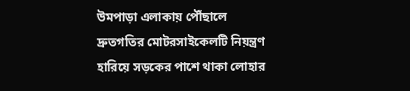উমপাড়া এলাকায় পৌঁছালে দ্রুতগতির মোটরসাইকেলটি নিয়ন্ত্রণ হারিয়ে সড়কের পাশে থাকা লোহার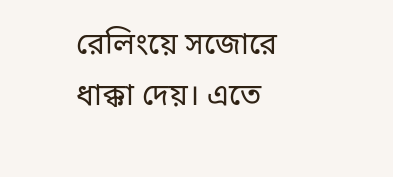রেলিংয়ে সজোরে ধাক্কা দেয়। এতে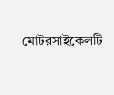মোটরসাইকেলটি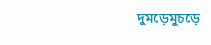দুমড়েমুচড়ে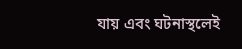যায় এবং ঘটনাস্থলেই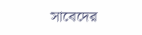সাবেদের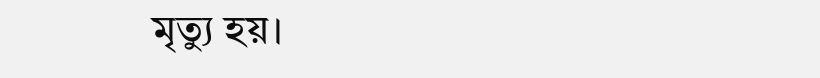মৃত্যু হয়।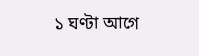১ ঘণ্টা আগে